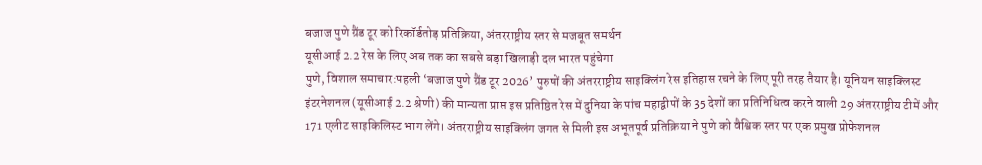बजाज पुणे ग्रैंड टूर को रिकॉर्डतोड़ प्रतिक्रिया, अंतरराष्ट्रीय स्तर से मजबूत समर्थन
यूसीआई 2.2 रेस के लिए अब तक का सबसे बड़ा खिलाड़ी दल भारत पहुंचेगा
पुणे, विशाल समाचार:पहली ‘बजाज पुणे ग्रैंड टूर 2026’ पुरुषों की अंतरराष्ट्रीय साइक्लिंग रेस इतिहास रचने के लिए पूरी तरह तैयार है। यूनियन साइक्लिस्ट इंटरनेशनल (यूसीआई 2.2 श्रेणी) की मान्यता प्राप्त इस प्रतिष्ठित रेस में दुनिया के पांच महाद्वीपों के 35 देशों का प्रतिनिधित्व करने वाली 29 अंतरराष्ट्रीय टीमें और 171 एलीट साइकिलिस्ट भाग लेंगे। अंतरराष्ट्रीय साइक्लिंग जगत से मिली इस अभूतपूर्व प्रतिक्रिया ने पुणे को वैश्विक स्तर पर एक प्रमुख प्रोफेशनल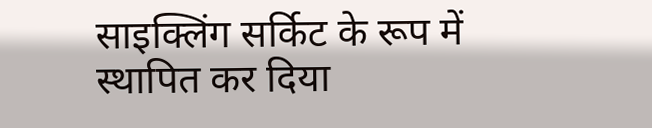साइक्लिंग सर्किट के रूप में स्थापित कर दिया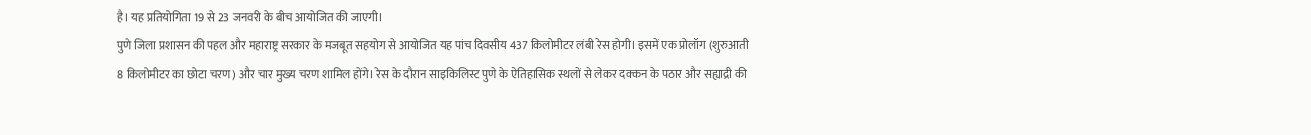है। यह प्रतियोगिता 19 से 23 जनवरी के बीच आयोजित की जाएगी।
पुणे जिला प्रशासन की पहल और महाराष्ट्र सरकार के मजबूत सहयोग से आयोजित यह पांच दिवसीय 437 किलोमीटर लंबी रेस होगी। इसमें एक प्रोलॉग (शुरुआती 8 किलोमीटर का छोटा चरण) और चार मुख्य चरण शामिल होंगे। रेस के दौरान साइकिलिस्ट पुणे के ऐतिहासिक स्थलों से लेकर दक्कन के पठार और सह्याद्री की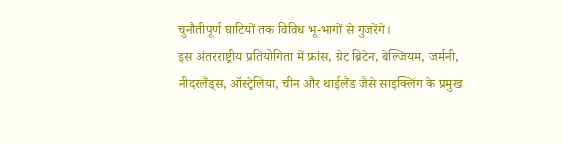चुनौतीपूर्ण घाटियों तक विविध भू-भागों से गुजरेंगे।
इस अंतरराष्ट्रीय प्रतियोगिता में फ्रांस, ग्रेट ब्रिटेन, बेल्जियम, जर्मनी, नीदरलैंड्स, ऑस्ट्रेलिया, चीन और थाईलैंड जैसे साइक्लिंग के प्रमुख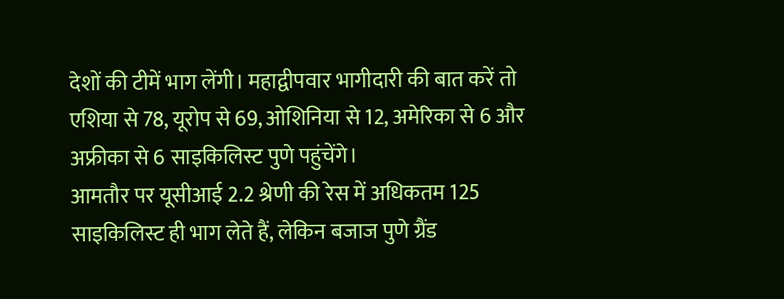देशों की टीमें भाग लेंगी। महाद्वीपवार भागीदारी की बात करें तो एशिया से 78, यूरोप से 69, ओशिनिया से 12, अमेरिका से 6 और अफ्रीका से 6 साइकिलिस्ट पुणे पहुंचेंगे।
आमतौर पर यूसीआई 2.2 श्रेणी की रेस में अधिकतम 125 साइकिलिस्ट ही भाग लेते हैं, लेकिन बजाज पुणे ग्रैंड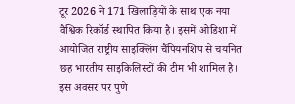टूर 2026 ने 171 खिलाड़ियों के साथ एक नया वैश्विक रिकॉर्ड स्थापित किया है। इसमें ओडिशा में आयोजित राष्ट्रीय साइक्लिंग चैंपियनशिप से चयनित छह भारतीय साइकिलिस्टों की टीम भी शामिल है।
इस अवसर पर पुणे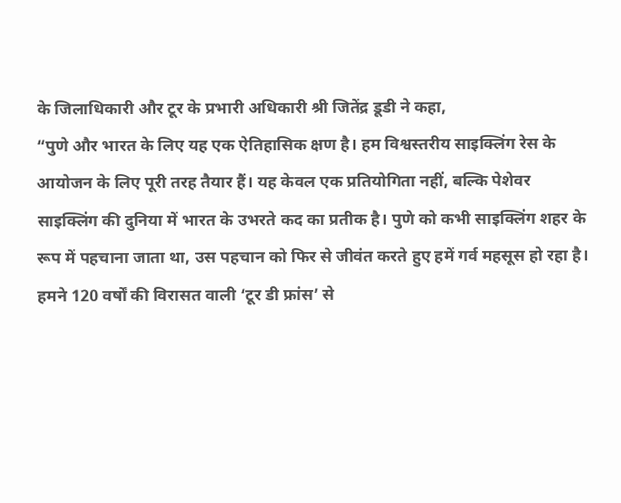के जिलाधिकारी और टूर के प्रभारी अधिकारी श्री जितेंद्र डूडी ने कहा,
“पुणे और भारत के लिए यह एक ऐतिहासिक क्षण है। हम विश्वस्तरीय साइक्लिंग रेस के आयोजन के लिए पूरी तरह तैयार हैं। यह केवल एक प्रतियोगिता नहीं, बल्कि पेशेवर साइक्लिंग की दुनिया में भारत के उभरते कद का प्रतीक है। पुणे को कभी साइक्लिंग शहर के रूप में पहचाना जाता था, उस पहचान को फिर से जीवंत करते हुए हमें गर्व महसूस हो रहा है। हमने 120 वर्षों की विरासत वाली ‘टूर डी फ्रांस’ से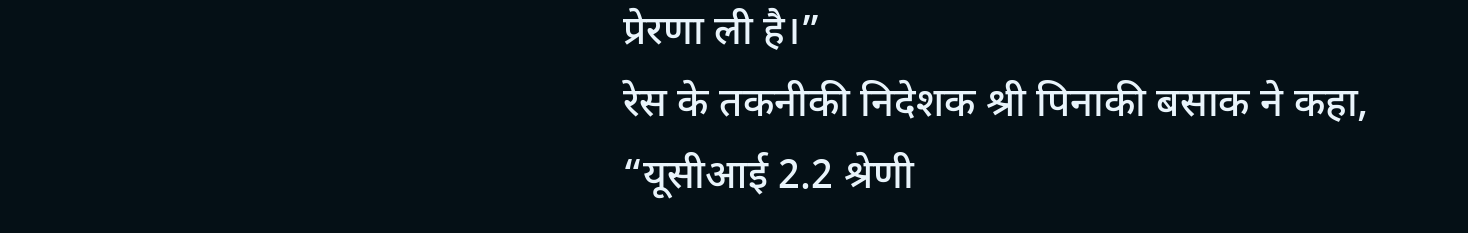प्रेरणा ली है।”
रेस के तकनीकी निदेशक श्री पिनाकी बसाक ने कहा,
“यूसीआई 2.2 श्रेणी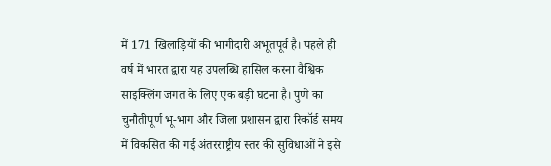में 171 खिलाड़ियों की भागीदारी अभूतपूर्व है। पहले ही वर्ष में भारत द्वारा यह उपलब्धि हासिल करना वैश्विक साइक्लिंग जगत के लिए एक बड़ी घटना है। पुणे का चुनौतीपूर्ण भू-भाग और जिला प्रशासन द्वारा रिकॉर्ड समय में विकसित की गई अंतरराष्ट्रीय स्तर की सुविधाओं ने इसे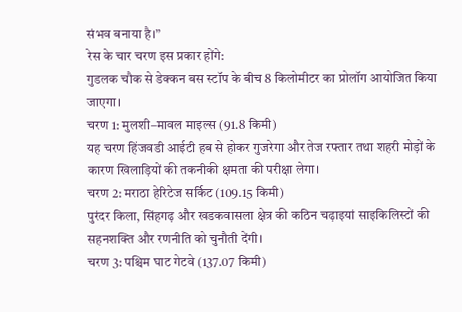संभव बनाया है।”
रेस के चार चरण इस प्रकार होंगे:
गुडलक चौक से डेक्कन बस स्टॉप के बीच 8 किलोमीटर का प्रोलॉग आयोजित किया जाएगा।
चरण 1: मुलशी–मावल माइल्स (91.8 किमी)
यह चरण हिंजवडी आईटी हब से होकर गुजरेगा और तेज रफ्तार तथा शहरी मोड़ों के कारण खिलाड़ियों की तकनीकी क्षमता की परीक्षा लेगा।
चरण 2: मराठा हेरिटेज सर्किट (109.15 किमी)
पुरंदर किला, सिंहगढ़ और खडकवासला क्षेत्र की कठिन चढ़ाइयां साइकिलिस्टों की सहनशक्ति और रणनीति को चुनौती देंगी।
चरण 3: पश्चिम घाट गेटवे (137.07 किमी)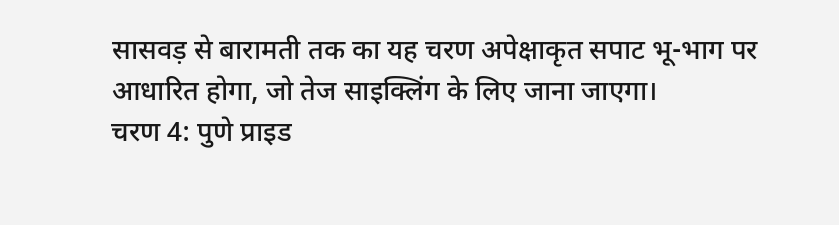सासवड़ से बारामती तक का यह चरण अपेक्षाकृत सपाट भू-भाग पर आधारित होगा, जो तेज साइक्लिंग के लिए जाना जाएगा।
चरण 4: पुणे प्राइड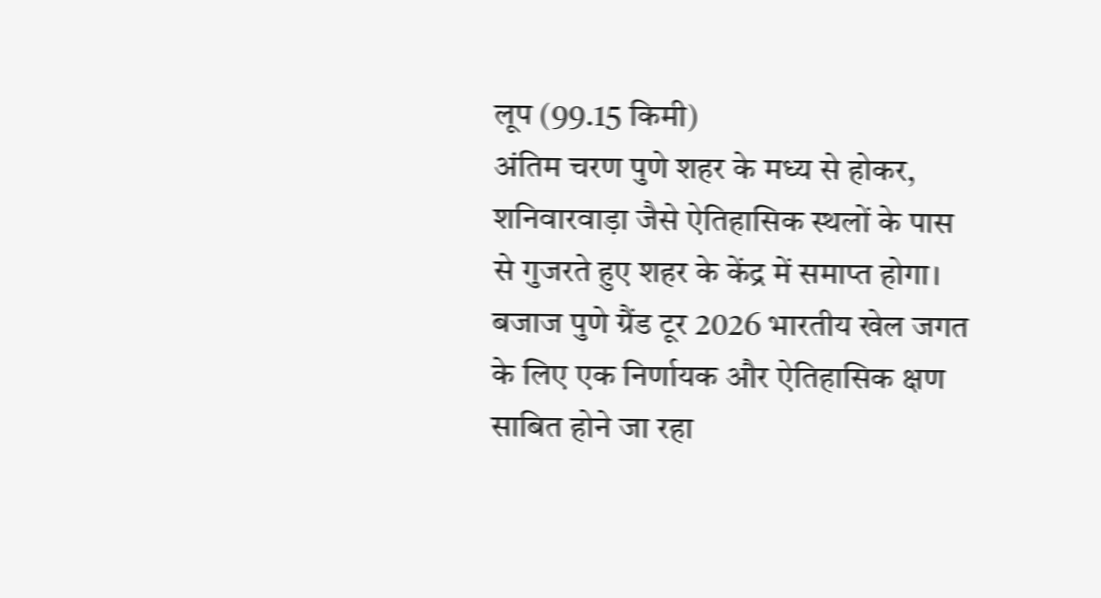लूप (99.15 किमी)
अंतिम चरण पुणे शहर के मध्य से होकर, शनिवारवाड़ा जैसे ऐतिहासिक स्थलों के पास से गुजरते हुए शहर के केंद्र में समाप्त होगा।
बजाज पुणे ग्रैंड टूर 2026 भारतीय खेल जगत के लिए एक निर्णायक और ऐतिहासिक क्षण साबित होने जा रहा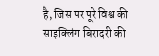है, जिस पर पूरे विश्व की साइक्लिंग बिरादरी की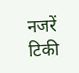नजरें टिकी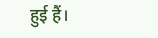हुई हैं।